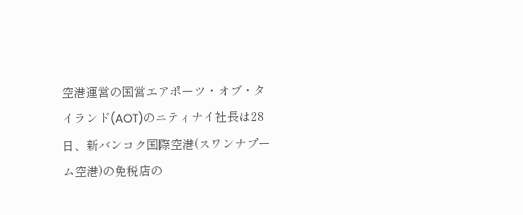空港運営の国営エアポーツ・オブ・タイランド(AOT)のニティナイ社長は28日、新バンコク国際空港(スワンナプーム空港)の免税店の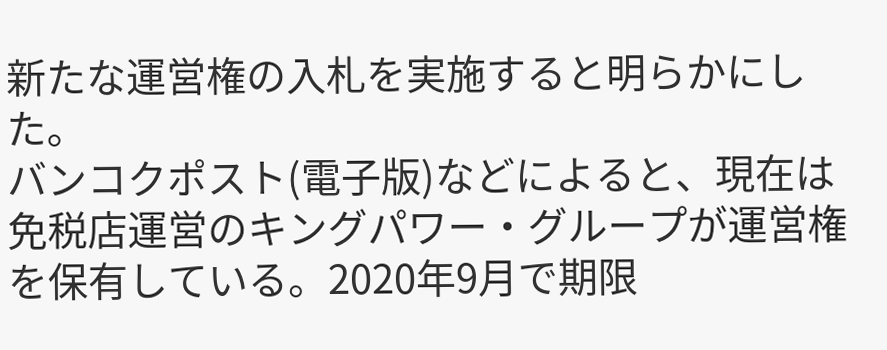新たな運営権の入札を実施すると明らかにした。
バンコクポスト(電子版)などによると、現在は免税店運営のキングパワー・グループが運営権を保有している。2020年9月で期限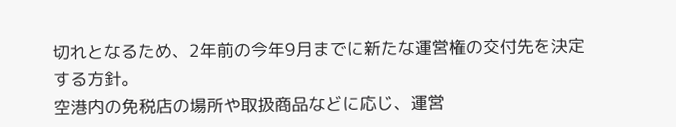切れとなるため、2年前の今年9月までに新たな運営権の交付先を決定する方針。
空港内の免税店の場所や取扱商品などに応じ、運営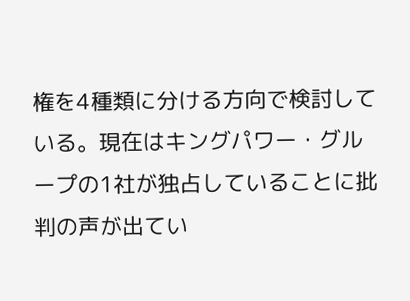権を4種類に分ける方向で検討している。現在はキングパワー・グループの1社が独占していることに批判の声が出てい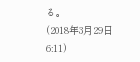る。
(2018年3月29日 6:11)